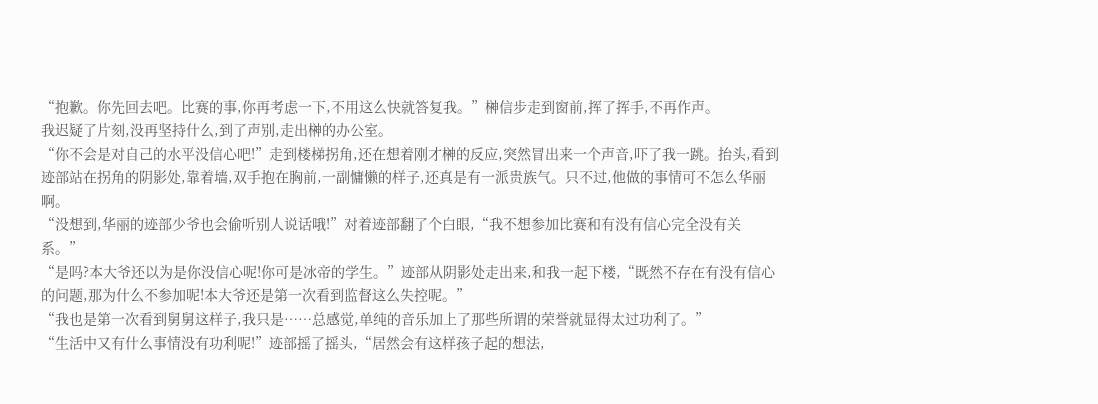“抱歉。你先回去吧。比赛的事,你再考虑一下,不用这么快就答复我。”榊信步走到窗前,挥了挥手,不再作声。
我迟疑了片刻,没再坚持什么,到了声别,走出榊的办公室。
“你不会是对自己的水平没信心吧!”走到楼梯拐角,还在想着刚才榊的反应,突然冒出来一个声音,吓了我一跳。抬头,看到迹部站在拐角的阴影处,靠着墙,双手抱在胸前,一副慵懒的样子,还真是有一派贵族气。只不过,他做的事情可不怎么华丽啊。
“没想到,华丽的迹部少爷也会偷听别人说话哦!”对着迹部翻了个白眼,“我不想参加比赛和有没有信心完全没有关系。”
“是吗?本大爷还以为是你没信心呢!你可是冰帝的学生。”迹部从阴影处走出来,和我一起下楼,“既然不存在有没有信心的问题,那为什么不参加呢!本大爷还是第一次看到监督这么失控呢。”
“我也是第一次看到舅舅这样子,我只是……总感觉,单纯的音乐加上了那些所谓的荣誉就显得太过功利了。”
“生活中又有什么事情没有功利呢!”迹部摇了摇头,“居然会有这样孩子起的想法,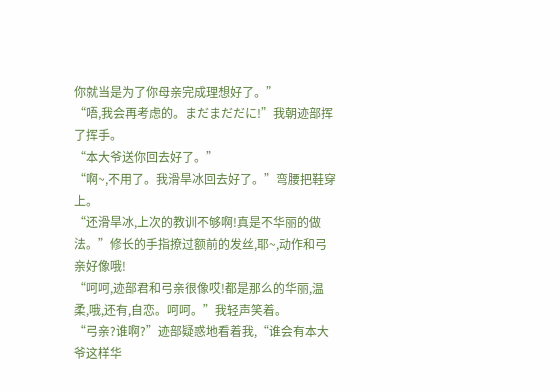你就当是为了你母亲完成理想好了。”
“唔,我会再考虑的。まだまだだに!”我朝迹部挥了挥手。
“本大爷送你回去好了。”
“啊~,不用了。我滑旱冰回去好了。”弯腰把鞋穿上。
“还滑旱冰,上次的教训不够啊!真是不华丽的做法。”修长的手指撩过额前的发丝,耶~,动作和弓亲好像哦!
“呵呵,迹部君和弓亲很像哎!都是那么的华丽,温柔,哦,还有,自恋。呵呵。”我轻声笑着。
“弓亲?谁啊?”迹部疑惑地看着我,“谁会有本大爷这样华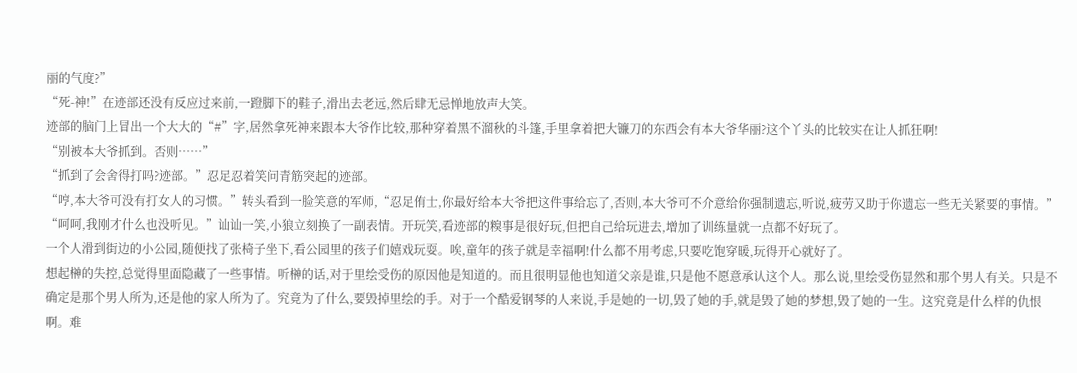丽的气度?”
“死-神!”在迹部还没有反应过来前,一蹬脚下的鞋子,滑出去老远,然后肆无忌惮地放声大笑。
迹部的脑门上冒出一个大大的“#”字,居然拿死神来跟本大爷作比较,那种穿着黑不溜秋的斗篷,手里拿着把大镰刀的东西会有本大爷华丽?这个丫头的比较实在让人抓狂啊!
“别被本大爷抓到。否则……”
“抓到了会舍得打吗?迹部。”忍足忍着笑问青筋突起的迹部。
“哼,本大爷可没有打女人的习惯。”转头看到一脸笑意的军师,“忍足侑士,你最好给本大爷把这件事给忘了,否则,本大爷可不介意给你强制遗忘,听说,疲劳又助于你遗忘一些无关紧要的事情。”
“呵呵,我刚才什么也没听见。”讪讪一笑,小狼立刻换了一副表情。开玩笑,看迹部的糗事是很好玩,但把自己给玩进去,增加了训练量就一点都不好玩了。
一个人滑到街边的小公园,随便找了张椅子坐下,看公园里的孩子们嬉戏玩耍。唉,童年的孩子就是幸福啊!什么都不用考虑,只要吃饱穿暖,玩得开心就好了。
想起榊的失控,总觉得里面隐藏了一些事情。听榊的话,对于里绘受伤的原因他是知道的。而且很明显他也知道父亲是谁,只是他不愿意承认这个人。那么说,里绘受伤显然和那个男人有关。只是不确定是那个男人所为,还是他的家人所为了。究竟为了什么,要毁掉里绘的手。对于一个酷爱钢琴的人来说,手是她的一切,毁了她的手,就是毁了她的梦想,毁了她的一生。这究竟是什么样的仇恨啊。难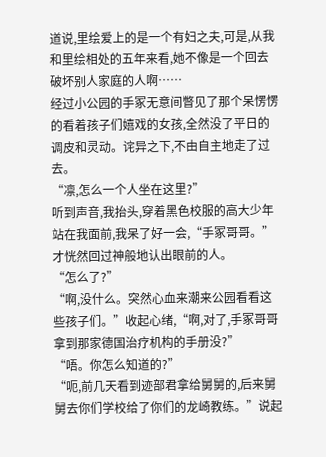道说,里绘爱上的是一个有妇之夫,可是,从我和里绘相处的五年来看,她不像是一个回去破坏别人家庭的人啊……
经过小公园的手冢无意间瞥见了那个呆愣愣的看着孩子们嬉戏的女孩,全然没了平日的调皮和灵动。诧异之下,不由自主地走了过去。
“凛,怎么一个人坐在这里?”
听到声音,我抬头,穿着黑色校服的高大少年站在我面前,我呆了好一会,“手冢哥哥。”才恍然回过神般地认出眼前的人。
“怎么了?”
“啊,没什么。突然心血来潮来公园看看这些孩子们。”收起心绪,“啊,对了,手冢哥哥拿到那家德国治疗机构的手册没?”
“唔。你怎么知道的?”
“呃,前几天看到迹部君拿给舅舅的,后来舅舅去你们学校给了你们的龙崎教练。”说起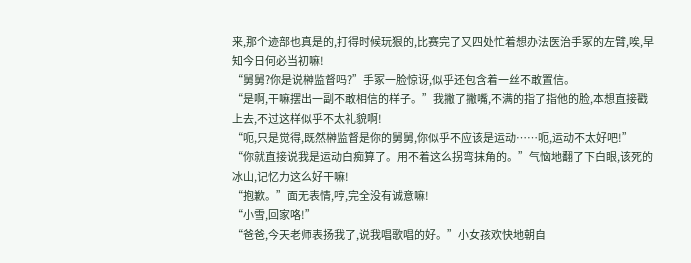来,那个迹部也真是的,打得时候玩狠的,比赛完了又四处忙着想办法医治手冢的左臂,唉,早知今日何必当初嘛!
“舅舅?你是说榊监督吗?”手冢一脸惊讶,似乎还包含着一丝不敢置信。
“是啊,干嘛摆出一副不敢相信的样子。”我撇了撇嘴,不满的指了指他的脸,本想直接戳上去,不过这样似乎不太礼貌啊!
“呃,只是觉得,既然榊监督是你的舅舅,你似乎不应该是运动……呃,运动不太好吧!”
“你就直接说我是运动白痴算了。用不着这么拐弯抹角的。”气恼地翻了下白眼,该死的冰山,记忆力这么好干嘛!
“抱歉。”面无表情,哼,完全没有诚意嘛!
“小雪,回家咯!”
“爸爸,今天老师表扬我了,说我唱歌唱的好。”小女孩欢快地朝自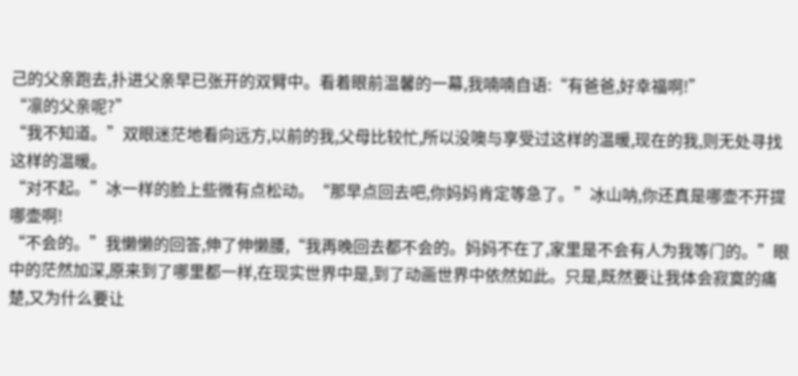己的父亲跑去,扑进父亲早已张开的双臂中。看着眼前温馨的一幕,我喃喃自语:“有爸爸,好幸福啊!”
“凛的父亲呢?”
“我不知道。”双眼迷茫地看向远方,以前的我,父母比较忙,所以没噢与享受过这样的温暖,现在的我,则无处寻找这样的温暖。
“对不起。”冰一样的脸上些微有点松动。“那早点回去吧,你妈妈肯定等急了。”冰山呐,你还真是哪壶不开提哪壶啊!
“不会的。”我懒懒的回答,伸了伸懒腰,“我再晚回去都不会的。妈妈不在了,家里是不会有人为我等门的。”眼中的茫然加深,原来到了哪里都一样,在现实世界中是,到了动画世界中依然如此。只是,既然要让我体会寂寞的痛楚,又为什么要让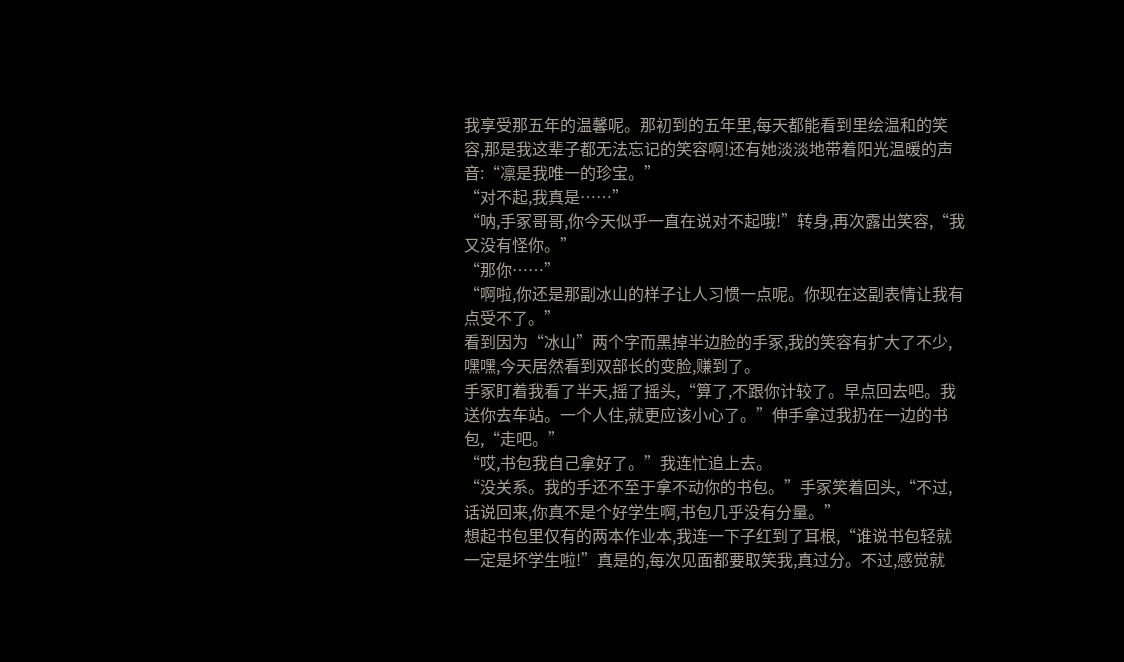我享受那五年的温馨呢。那初到的五年里,每天都能看到里绘温和的笑容,那是我这辈子都无法忘记的笑容啊!还有她淡淡地带着阳光温暖的声音:“凛是我唯一的珍宝。”
“对不起,我真是……”
“呐,手冢哥哥,你今天似乎一直在说对不起哦!”转身,再次露出笑容,“我又没有怪你。”
“那你……”
“啊啦,你还是那副冰山的样子让人习惯一点呢。你现在这副表情让我有点受不了。”
看到因为“冰山”两个字而黑掉半边脸的手冢,我的笑容有扩大了不少,嘿嘿,今天居然看到双部长的变脸,赚到了。
手冢盯着我看了半天,摇了摇头,“算了,不跟你计较了。早点回去吧。我送你去车站。一个人住,就更应该小心了。”伸手拿过我扔在一边的书包,“走吧。”
“哎,书包我自己拿好了。”我连忙追上去。
“没关系。我的手还不至于拿不动你的书包。”手冢笑着回头,“不过,话说回来,你真不是个好学生啊,书包几乎没有分量。”
想起书包里仅有的两本作业本,我连一下子红到了耳根,“谁说书包轻就一定是坏学生啦!”真是的,每次见面都要取笑我,真过分。不过,感觉就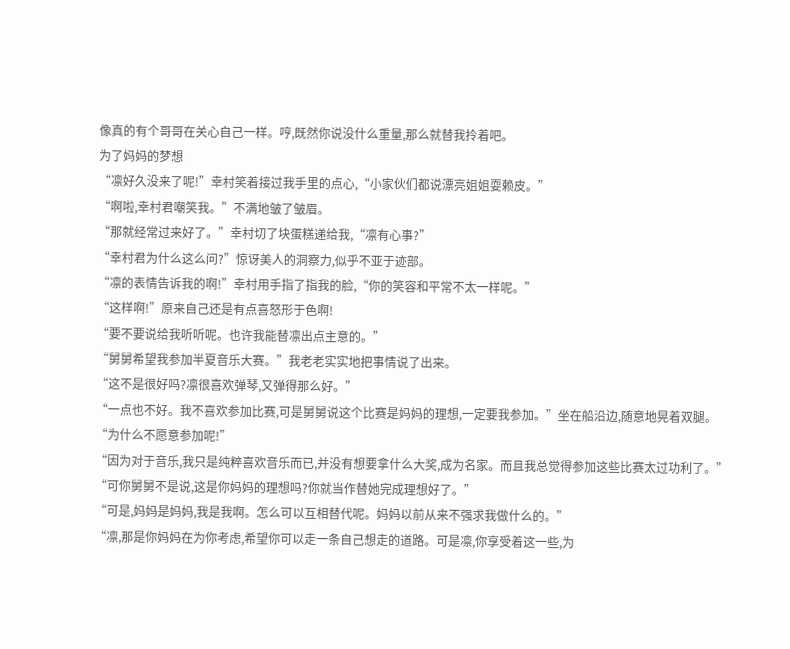像真的有个哥哥在关心自己一样。哼,既然你说没什么重量,那么就替我拎着吧。
为了妈妈的梦想
“凛好久没来了呢!”幸村笑着接过我手里的点心,“小家伙们都说漂亮姐姐耍赖皮。”
“啊啦,幸村君嘲笑我。”不满地皱了皱眉。
“那就经常过来好了。”幸村切了块蛋糕递给我,“凛有心事?”
“幸村君为什么这么问?”惊讶美人的洞察力,似乎不亚于迹部。
“凛的表情告诉我的啊!”幸村用手指了指我的脸,“你的笑容和平常不太一样呢。”
“这样啊!”原来自己还是有点喜怒形于色啊!
“要不要说给我听听呢。也许我能替凛出点主意的。”
“舅舅希望我参加半夏音乐大赛。”我老老实实地把事情说了出来。
“这不是很好吗?凛很喜欢弹琴,又弹得那么好。”
“一点也不好。我不喜欢参加比赛,可是舅舅说这个比赛是妈妈的理想,一定要我参加。”坐在船沿边,随意地晃着双腿。
“为什么不愿意参加呢!”
“因为对于音乐,我只是纯粹喜欢音乐而已,并没有想要拿什么大奖,成为名家。而且我总觉得参加这些比赛太过功利了。”
“可你舅舅不是说,这是你妈妈的理想吗?你就当作替她完成理想好了。”
“可是,妈妈是妈妈,我是我啊。怎么可以互相替代呢。妈妈以前从来不强求我做什么的。”
“凛,那是你妈妈在为你考虑,希望你可以走一条自己想走的道路。可是凛,你享受着这一些,为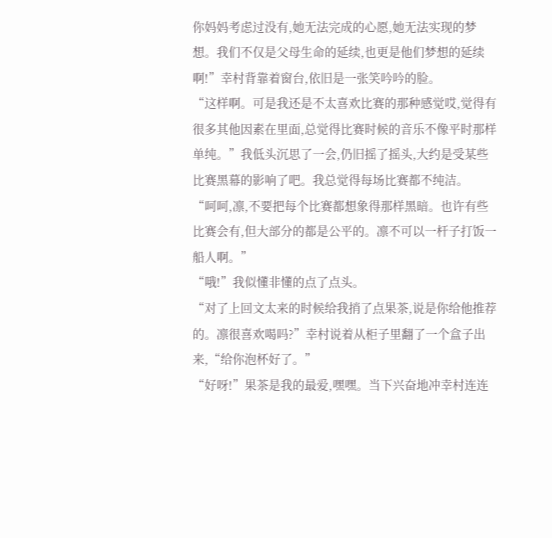你妈妈考虑过没有,她无法完成的心愿,她无法实现的梦想。我们不仅是父母生命的延续,也更是他们梦想的延续啊!”幸村背靠着窗台,依旧是一张笑吟吟的脸。
“这样啊。可是我还是不太喜欢比赛的那种感觉哎,觉得有很多其他因素在里面,总觉得比赛时候的音乐不像平时那样单纯。”我低头沉思了一会,仍旧摇了摇头,大约是受某些比赛黑幕的影响了吧。我总觉得每场比赛都不纯洁。
“呵呵,凛,不要把每个比赛都想象得那样黑暗。也许有些比赛会有,但大部分的都是公平的。凛不可以一杆子打饭一船人啊。”
“哦!”我似懂非懂的点了点头。
“对了上回文太来的时候给我捎了点果茶,说是你给他推荐的。凛很喜欢喝吗?”幸村说着从柜子里翻了一个盒子出来,“给你泡杯好了。”
“好呀!”果茶是我的最爱,嘿嘿。当下兴奋地冲幸村连连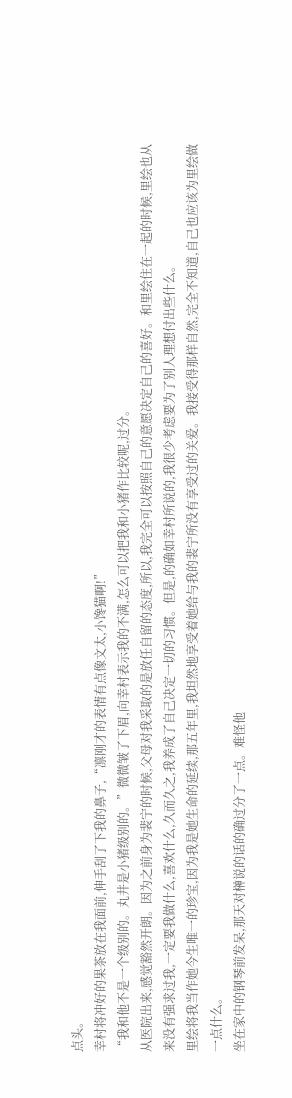点头。
幸村将冲好的果茶放在我面前,伸手刮了下我的鼻子,“凛刚才的表情有点像文太,小馋猫啊!”
“我和他不是一个级别的。丸井是小猪级别的。”微微皱了下眉,向幸村表示我的不满,怎么可以把我和小猪作比较呢,过分。
从医院出来,感觉豁然开朗。因为之前身为裴宁的时候,父母对我采取的是放任自留的态度,所以,我完全可以按照自己的意愿决定自己的喜好。和里绘住在一起的时候,里绘也从来没有强求过我,一定要我做什么,喜欢什么,久而久之,我养成了自己决定一切的习惯。但是,的确如幸村所说的,我很少考虑要为了别人理想付出些什么。
里绘将我当作她今生唯一的珍宝,因为我是她生命的延续,那五年里,我坦然地享受着她给与我的裴宁所没有享受过的关爱。我接受得那样自然,完全不知道,自己也应该为里绘做一点什么。
坐在家中的钢琴前发呆,那天对榊说的话的确过分了一点。难怪他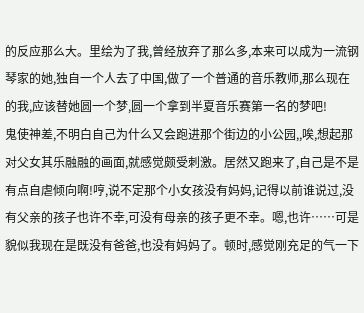的反应那么大。里绘为了我,曾经放弃了那么多,本来可以成为一流钢琴家的她,独自一个人去了中国,做了一个普通的音乐教师,那么现在的我,应该替她圆一个梦,圆一个拿到半夏音乐赛第一名的梦吧!
鬼使神差,不明白自己为什么又会跑进那个街边的小公园,,唉,想起那对父女其乐融融的画面,就感觉颇受刺激。居然又跑来了,自己是不是有点自虐倾向啊!哼,说不定那个小女孩没有妈妈,记得以前谁说过,没有父亲的孩子也许不幸,可没有母亲的孩子更不幸。嗯,也许……可是貌似我现在是既没有爸爸,也没有妈妈了。顿时,感觉刚充足的气一下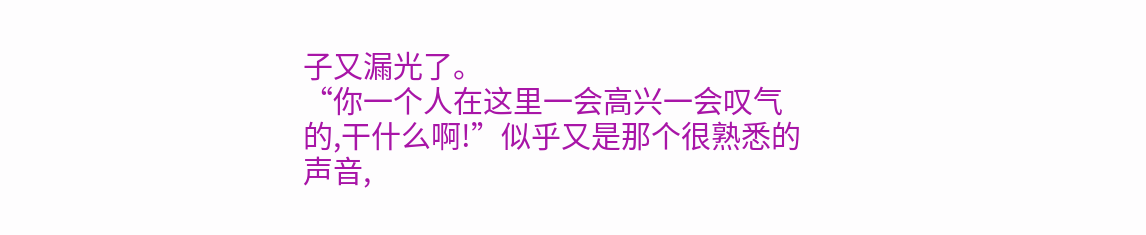子又漏光了。
“你一个人在这里一会高兴一会叹气的,干什么啊!”似乎又是那个很熟悉的声音,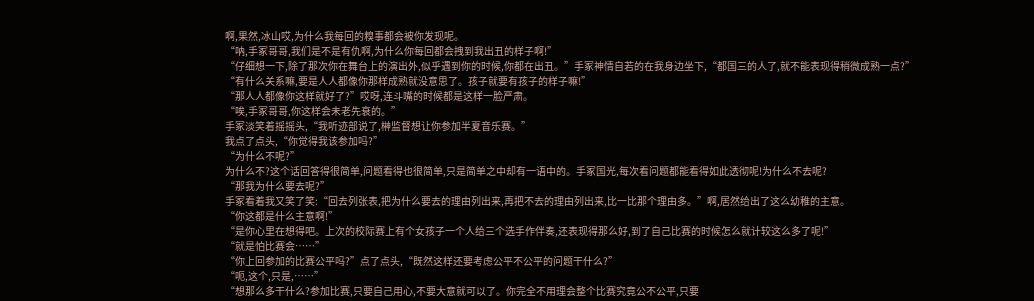啊,果然,冰山哎,为什么我每回的糗事都会被你发现呢。
“呐,手冢哥哥,我们是不是有仇啊,为什么你每回都会拽到我出丑的样子啊!”
“仔细想一下,除了那次你在舞台上的演出外,似乎遇到你的时候,你都在出丑。”手冢神情自若的在我身边坐下,“都国三的人了,就不能表现得稍微成熟一点?”
“有什么关系嘛,要是人人都像你那样成熟就没意思了。孩子就要有孩子的样子嘛!”
“那人人都像你这样就好了?”哎呀,连斗嘴的时候都是这样一脸严肃。
“唉,手冢哥哥,你这样会未老先衰的。”
手冢淡笑着摇摇头,“我听迹部说了,榊监督想让你参加半夏音乐赛。”
我点了点头,“你觉得我该参加吗?”
“为什么不呢?”
为什么不?这个话回答得很简单,问题看得也很简单,只是简单之中却有一语中的。手冢国光,每次看问题都能看得如此透彻呢!为什么不去呢?
“那我为什么要去呢?”
手冢看着我又笑了笑:“回去列张表,把为什么要去的理由列出来,再把不去的理由列出来,比一比那个理由多。”啊,居然给出了这么幼稚的主意。
“你这都是什么主意啊!”
“是你心里在想得吧。上次的校际赛上有个女孩子一个人给三个选手作伴奏,还表现得那么好,到了自己比赛的时候怎么就计较这么多了呢!”
“就是怕比赛会……”
“你上回参加的比赛公平吗?”点了点头,“既然这样还要考虑公平不公平的问题干什么?”
“呃,这个,只是,……”
“想那么多干什么?参加比赛,只要自己用心,不要大意就可以了。你完全不用理会整个比赛究竟公不公平,只要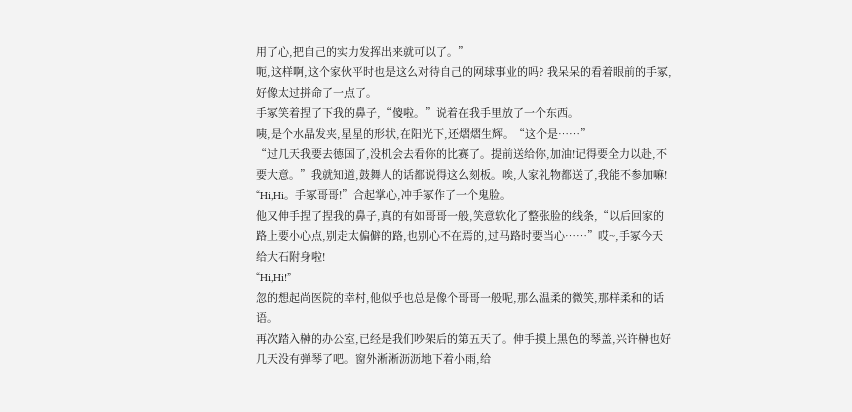用了心,把自己的实力发挥出来就可以了。”
呃,这样啊,这个家伙平时也是这么对待自己的网球事业的吗? 我呆呆的看着眼前的手冢,好像太过拼命了一点了。
手冢笑着捏了下我的鼻子,“傻啦。”说着在我手里放了一个东西。
咦,是个水晶发夹,星星的形状,在阳光下,还熠熠生辉。“这个是……”
“过几天我要去德国了,没机会去看你的比赛了。提前送给你,加油!记得要全力以赴,不要大意。”我就知道,鼓舞人的话都说得这么刻板。唉,人家礼物都送了,我能不参加嘛!
“Hi,Hi。手冢哥哥!”合起掌心,冲手冢作了一个鬼脸。
他又伸手捏了捏我的鼻子,真的有如哥哥一般,笑意软化了整张脸的线条,“以后回家的路上要小心点,别走太偏僻的路,也别心不在焉的,过马路时要当心……”哎~,手冢今天给大石附身啦!
“Hi,Hi!”
忽的想起尚医院的幸村,他似乎也总是像个哥哥一般呢,那么温柔的微笑,那样柔和的话语。
再次踏入榊的办公室,已经是我们吵架后的第五天了。伸手摸上黑色的琴盖,兴许榊也好几天没有弹琴了吧。窗外淅淅沥沥地下着小雨,给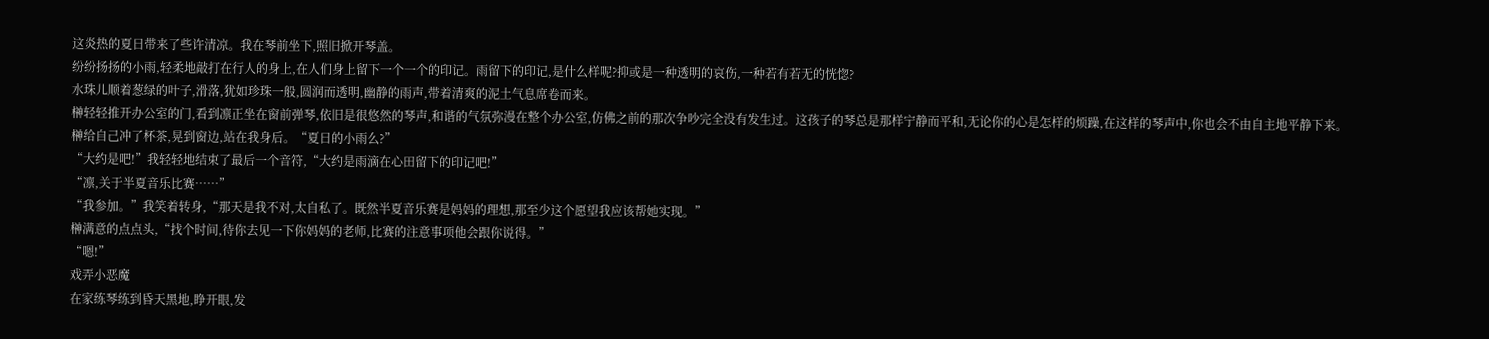这炎热的夏日带来了些许清凉。我在琴前坐下,照旧掀开琴盖。
纷纷扬扬的小雨,轻柔地敲打在行人的身上,在人们身上留下一个一个的印记。雨留下的印记,是什么样呢?抑或是一种透明的哀伤,一种若有若无的恍惚?
水珠儿顺着葱绿的叶子,滑落,犹如珍珠一般,圆润而透明,幽静的雨声,带着清爽的泥土气息席卷而来。
榊轻轻推开办公室的门,看到凛正坐在窗前弹琴,依旧是很悠然的琴声,和谐的气氛弥漫在整个办公室,仿佛之前的那次争吵完全没有发生过。这孩子的琴总是那样宁静而平和,无论你的心是怎样的烦躁,在这样的琴声中,你也会不由自主地平静下来。
榊给自己冲了杯茶,晃到窗边,站在我身后。“夏日的小雨么?”
“大约是吧!”我轻轻地结束了最后一个音符,“大约是雨滴在心田留下的印记吧!”
“凛,关于半夏音乐比赛……”
“我参加。”我笑着转身,“那天是我不对,太自私了。既然半夏音乐赛是妈妈的理想,那至少这个愿望我应该帮她实现。”
榊满意的点点头,“找个时间,待你去见一下你妈妈的老师,比赛的注意事项他会跟你说得。”
“嗯!”
戏弄小恶魔
在家练琴练到昏天黑地,睁开眼,发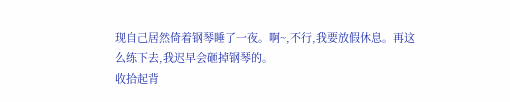现自己居然倚着钢琴睡了一夜。啊~,不行,我要放假休息。再这么练下去,我迟早会砸掉钢琴的。
收拾起背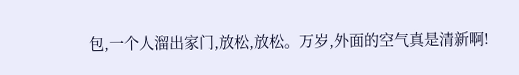包,一个人溜出家门,放松,放松。万岁,外面的空气真是清新啊!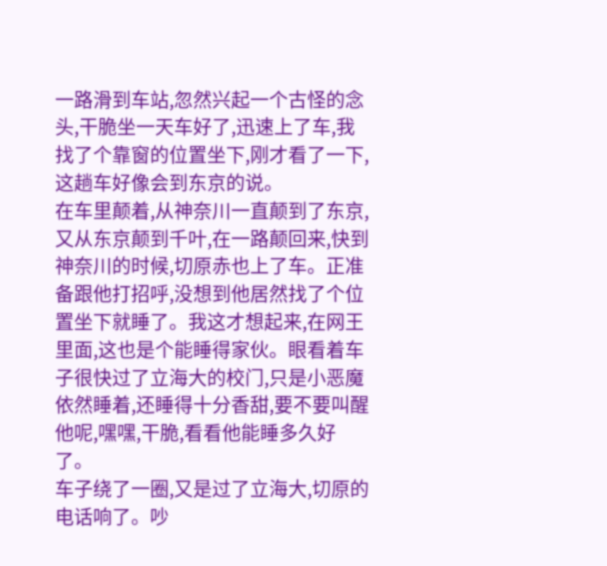一路滑到车站,忽然兴起一个古怪的念头,干脆坐一天车好了,迅速上了车,我找了个靠窗的位置坐下,刚才看了一下,这趟车好像会到东京的说。
在车里颠着,从神奈川一直颠到了东京,又从东京颠到千叶,在一路颠回来,快到神奈川的时候,切原赤也上了车。正准备跟他打招呼,没想到他居然找了个位置坐下就睡了。我这才想起来,在网王里面,这也是个能睡得家伙。眼看着车子很快过了立海大的校门,只是小恶魔依然睡着,还睡得十分香甜,要不要叫醒他呢,嘿嘿,干脆,看看他能睡多久好了。
车子绕了一圈,又是过了立海大,切原的电话响了。吵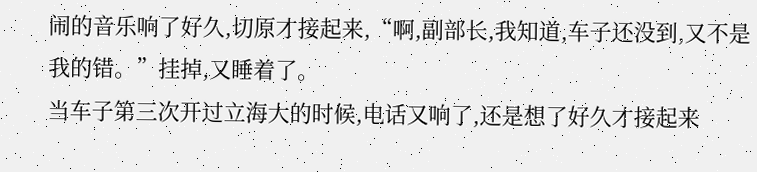闹的音乐响了好久,切原才接起来,“啊,副部长,我知道,车子还没到,又不是我的错。”挂掉,又睡着了。
当车子第三次开过立海大的时候,电话又响了,还是想了好久才接起来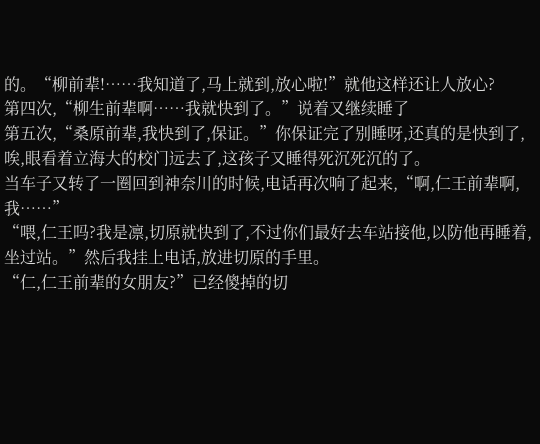的。“柳前辈!……我知道了,马上就到,放心啦!”就他这样还让人放心?
第四次,“柳生前辈啊……我就快到了。”说着又继续睡了
第五次,“桑原前辈,我快到了,保证。”你保证完了别睡呀,还真的是快到了,唉,眼看着立海大的校门远去了,这孩子又睡得死沉死沉的了。
当车子又转了一圈回到神奈川的时候,电话再次响了起来,“啊,仁王前辈啊,我……”
“喂,仁王吗?我是凛,切原就快到了,不过你们最好去车站接他,以防他再睡着,坐过站。”然后我挂上电话,放进切原的手里。
“仁,仁王前辈的女朋友?”已经傻掉的切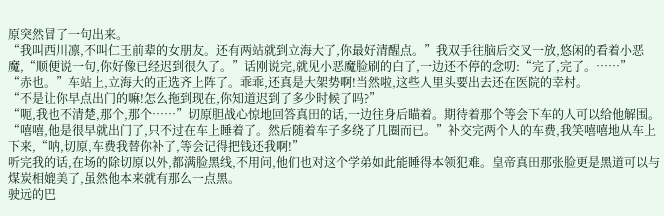原突然冒了一句出来。
“我叫西川凛,不叫仁王前辈的女朋友。还有两站就到立海大了,你最好清醒点。”我双手往脑后交叉一放,悠闲的看着小恶魔,“顺便说一句,你好像已经迟到很久了。”话刚说完,就见小恶魔脸刷的白了,一边还不停的念叨:“完了,完了。……”
“赤也。”车站上,立海大的正选齐上阵了。乖乖,还真是大架势啊!当然啦,这些人里头要出去还在医院的幸村。
“不是让你早点出门的嘛!怎么拖到现在,你知道迟到了多少时候了吗?”
“呃,我也不清楚,那个,那个……”切原胆战心惊地回答真田的话,一边往身后瞄着。期待着那个等会下车的人可以给他解围。
“嘻嘻,他是很早就出门了,只不过在车上睡着了。然后随着车子多绕了几圈而已。”补交完两个人的车费,我笑嘻嘻地从车上下来,“呐,切原,车费我替你补了,等会记得把钱还我啊!”
听完我的话,在场的除切原以外,都满脸黑线,不用问,他们也对这个学弟如此能睡得本领犯难。皇帝真田那张脸更是黑道可以与煤炭相媲美了,虽然他本来就有那么一点黑。
驶远的巴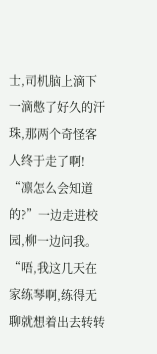士,司机脑上滴下一滴憋了好久的汗珠,那两个奇怪客人终于走了啊!
“凛怎么会知道的?”一边走进校园,柳一边问我。
“唔,我这几天在家练琴啊,练得无聊就想着出去转转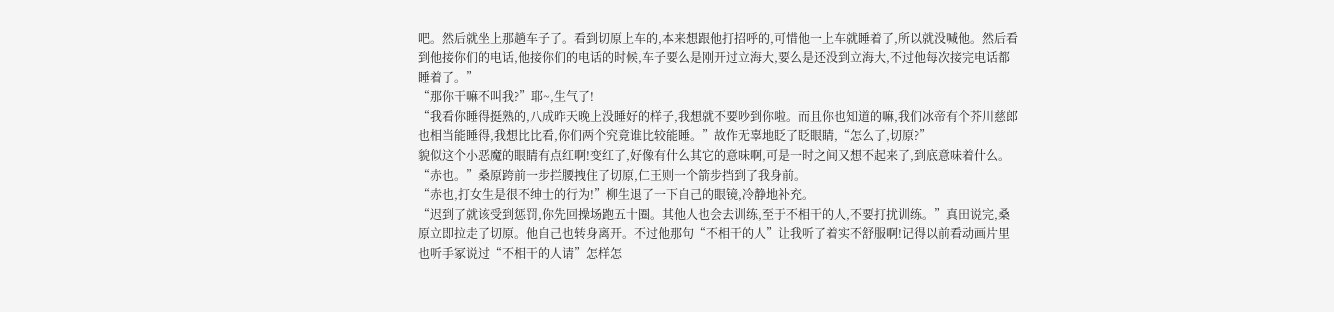吧。然后就坐上那趟车子了。看到切原上车的,本来想跟他打招呼的,可惜他一上车就睡着了,所以就没喊他。然后看到他接你们的电话,他接你们的电话的时候,车子要么是刚开过立海大,要么是还没到立海大,不过他每次接完电话都睡着了。”
“那你干嘛不叫我?”耶~,生气了!
“我看你睡得挺熟的,八成昨天晚上没睡好的样子,我想就不要吵到你啦。而且你也知道的嘛,我们冰帝有个芥川慈郎也相当能睡得,我想比比看,你们两个究竟谁比较能睡。”故作无辜地眨了眨眼睛,“怎么了,切原?”
貌似这个小恶魔的眼睛有点红啊!变红了,好像有什么其它的意味啊,可是一时之间又想不起来了,到底意味着什么。
“赤也。”桑原跨前一步拦腰拽住了切原,仁王则一个箭步挡到了我身前。
“赤也,打女生是很不绅士的行为!”柳生退了一下自己的眼镜,冷静地补充。
“迟到了就该受到惩罚,你先回操场跑五十圈。其他人也会去训练,至于不相干的人,不要打扰训练。”真田说完,桑原立即拉走了切原。他自己也转身离开。不过他那句“不相干的人”让我听了着实不舒服啊!记得以前看动画片里也听手冢说过“不相干的人请”怎样怎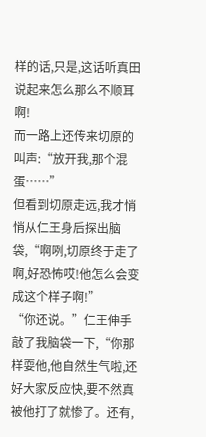样的话,只是,这话听真田说起来怎么那么不顺耳啊!
而一路上还传来切原的叫声:“放开我,那个混蛋……”
但看到切原走远,我才悄悄从仁王身后探出脑袋,“啊咧,切原终于走了啊,好恐怖哎!他怎么会变成这个样子啊!”
“你还说。”仁王伸手敲了我脑袋一下,“你那样耍他,他自然生气啦,还好大家反应快,要不然真被他打了就惨了。还有,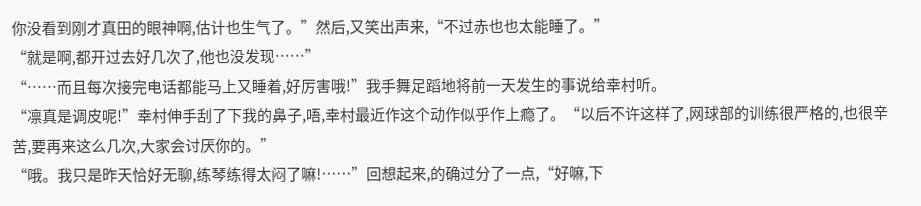你没看到刚才真田的眼神啊,估计也生气了。”然后,又笑出声来,“不过赤也也太能睡了。”
“就是啊,都开过去好几次了,他也没发现……”
“……而且每次接完电话都能马上又睡着,好厉害哦!”我手舞足蹈地将前一天发生的事说给幸村听。
“凛真是调皮呢!”幸村伸手刮了下我的鼻子,唔,幸村最近作这个动作似乎作上瘾了。“以后不许这样了,网球部的训练很严格的,也很辛苦,要再来这么几次,大家会讨厌你的。”
“哦。我只是昨天恰好无聊,练琴练得太闷了嘛!……”回想起来,的确过分了一点,“好嘛,下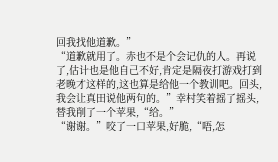回我找他道歉。”
“道歉就用了。赤也不是个会记仇的人。再说了,估计也是他自己不好,肯定是隔夜打游戏打到老晚才这样的,这也算是给他一个教训吧。回头,我会让真田说他两句的。”幸村笑着摇了摇头,替我削了一个苹果,“给。”
“谢谢。”咬了一口苹果,好脆,“唔,怎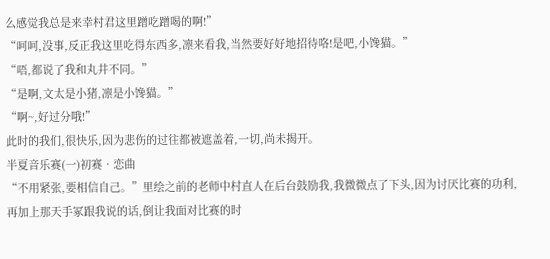么感觉我总是来幸村君这里蹭吃蹭喝的啊!”
“呵呵,没事,反正我这里吃得东西多,凛来看我,当然要好好地招待咯!是吧,小馋猫。”
“唔,都说了我和丸井不同。”
“是啊,文太是小猪,凛是小馋猫。”
“啊~,好过分哦!”
此时的我们,很快乐,因为悲伤的过往都被遮盖着,一切,尚未揭开。
半夏音乐赛(一)初赛•恋曲
“不用紧张,要相信自己。”里绘之前的老师中村直人在后台鼓励我,我微微点了下头,因为讨厌比赛的功利,再加上那天手冢跟我说的话,倒让我面对比赛的时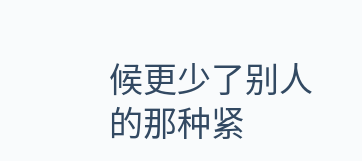候更少了别人的那种紧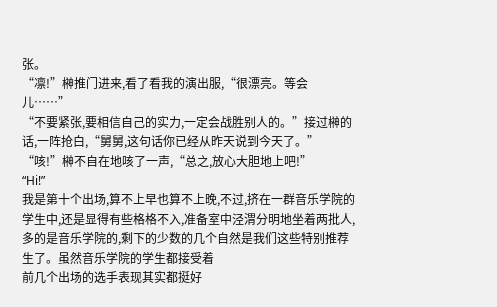张。
“凛!”榊推门进来,看了看我的演出服,“很漂亮。等会儿……”
“不要紧张,要相信自己的实力,一定会战胜别人的。”接过榊的话,一阵抢白,“舅舅,这句话你已经从昨天说到今天了。”
“咳!”榊不自在地咳了一声,“总之,放心大胆地上吧!”
“Hi!”
我是第十个出场,算不上早也算不上晚,不过,挤在一群音乐学院的学生中,还是显得有些格格不入,准备室中泾渭分明地坐着两批人,多的是音乐学院的,剩下的少数的几个自然是我们这些特别推荐生了。虽然音乐学院的学生都接受着
前几个出场的选手表现其实都挺好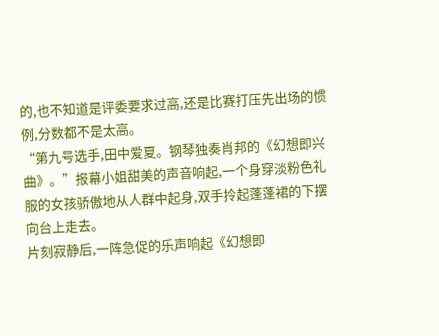的,也不知道是评委要求过高,还是比赛打压先出场的惯例,分数都不是太高。
“第九号选手,田中爱夏。钢琴独奏肖邦的《幻想即兴曲》。”报幕小姐甜美的声音响起,一个身穿淡粉色礼服的女孩骄傲地从人群中起身,双手拎起蓬蓬裙的下摆向台上走去。
片刻寂静后,一阵急促的乐声响起《幻想即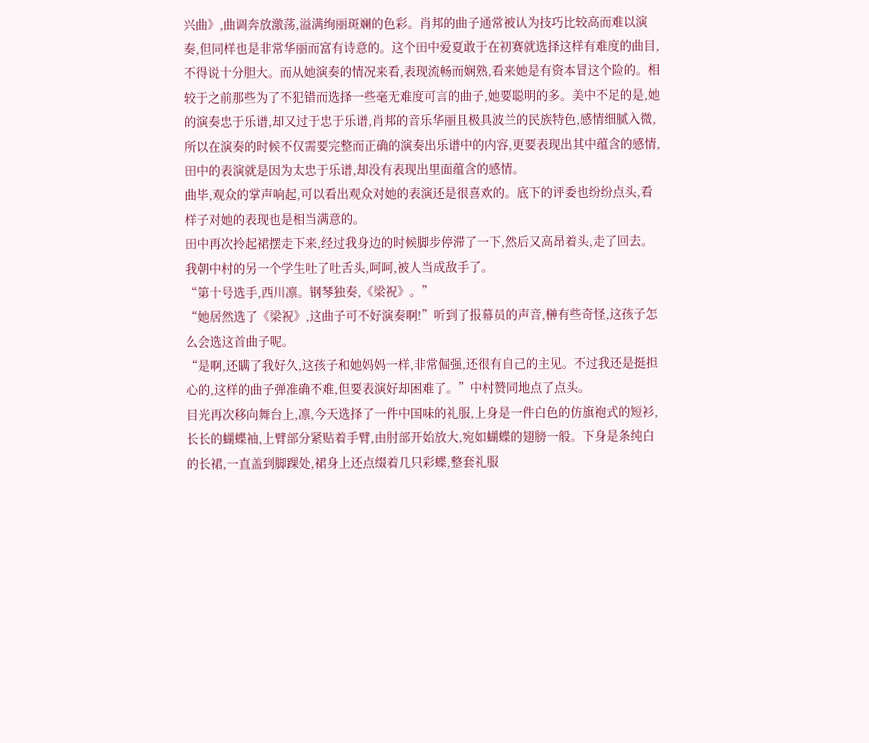兴曲》,曲调奔放激荡,溢满绚丽斑斓的色彩。肖邦的曲子通常被认为技巧比较高而难以演奏,但同样也是非常华丽而富有诗意的。这个田中爱夏敢于在初赛就选择这样有难度的曲目,不得说十分胆大。而从她演奏的情况来看,表现流畅而娴熟,看来她是有资本冒这个险的。相较于之前那些为了不犯错而选择一些毫无难度可言的曲子,她要聪明的多。美中不足的是,她的演奏忠于乐谱,却又过于忠于乐谱,肖邦的音乐华丽且极具波兰的民族特色,感情细腻入微,所以在演奏的时候不仅需要完整而正确的演奏出乐谱中的内容,更要表现出其中蕴含的感情,田中的表演就是因为太忠于乐谱,却没有表现出里面蕴含的感情。
曲毕,观众的掌声响起,可以看出观众对她的表演还是很喜欢的。底下的评委也纷纷点头,看样子对她的表现也是相当满意的。
田中再次拎起裙摆走下来,经过我身边的时候脚步停滞了一下,然后又高昂着头,走了回去。我朝中村的另一个学生吐了吐舌头,呵呵,被人当成敌手了。
“第十号选手,西川凛。钢琴独奏,《梁祝》。”
“她居然选了《梁祝》,这曲子可不好演奏啊!”听到了报幕员的声音,榊有些奇怪,这孩子怎么会选这首曲子呢。
“是啊,还瞒了我好久,这孩子和她妈妈一样,非常倔强,还很有自己的主见。不过我还是挺担心的,这样的曲子弹准确不难,但要表演好却困难了。”中村赞同地点了点头。
目光再次移向舞台上,凛,今天选择了一件中国味的礼服,上身是一件白色的仿旗袍式的短衫,长长的蝴蝶袖,上臂部分紧贴着手臂,由肘部开始放大,宛如蝴蝶的翅膀一般。下身是条纯白的长裙,一直盖到脚踝处,裙身上还点缀着几只彩蝶,整套礼服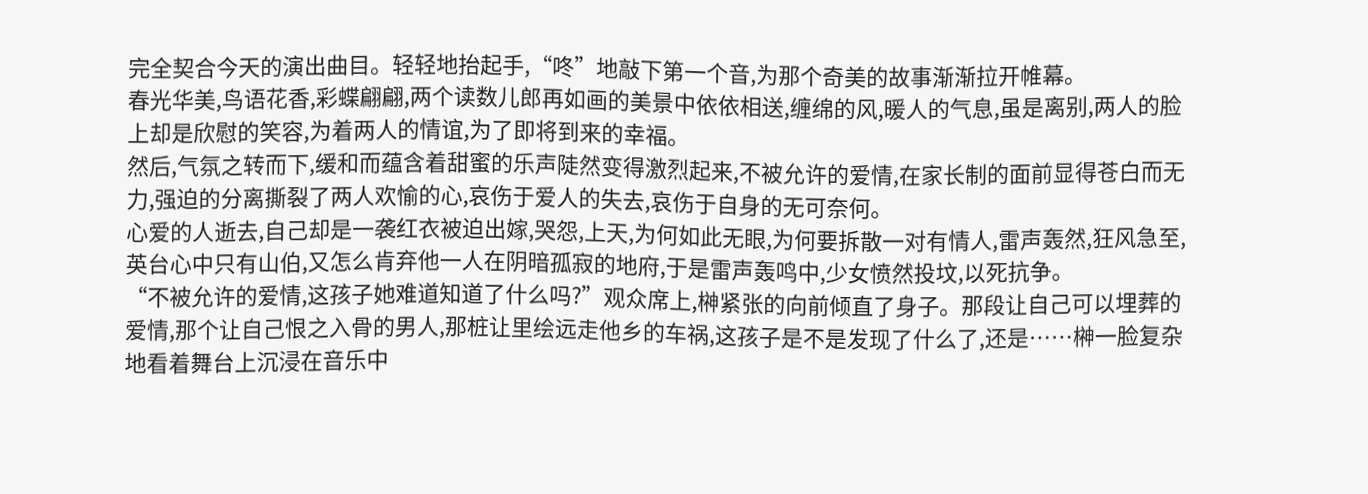完全契合今天的演出曲目。轻轻地抬起手,“咚”地敲下第一个音,为那个奇美的故事渐渐拉开帷幕。
春光华美,鸟语花香,彩蝶翩翩,两个读数儿郎再如画的美景中依依相送,缠绵的风,暖人的气息,虽是离别,两人的脸上却是欣慰的笑容,为着两人的情谊,为了即将到来的幸福。
然后,气氛之转而下,缓和而蕴含着甜蜜的乐声陡然变得激烈起来,不被允许的爱情,在家长制的面前显得苍白而无力,强迫的分离撕裂了两人欢愉的心,哀伤于爱人的失去,哀伤于自身的无可奈何。
心爱的人逝去,自己却是一袭红衣被迫出嫁,哭怨,上天,为何如此无眼,为何要拆散一对有情人,雷声轰然,狂风急至,英台心中只有山伯,又怎么肯弃他一人在阴暗孤寂的地府,于是雷声轰鸣中,少女愤然投坟,以死抗争。
“不被允许的爱情,这孩子她难道知道了什么吗?”观众席上,榊紧张的向前倾直了身子。那段让自己可以埋葬的爱情,那个让自己恨之入骨的男人,那桩让里绘远走他乡的车祸,这孩子是不是发现了什么了,还是……榊一脸复杂地看着舞台上沉浸在音乐中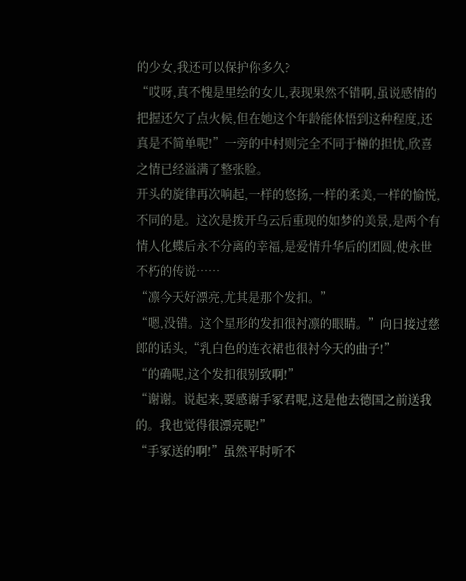的少女,我还可以保护你多久?
“哎呀,真不愧是里绘的女儿,表现果然不错啊,虽说感情的把握还欠了点火候,但在她这个年龄能体悟到这种程度,还真是不简单呢!”一旁的中村则完全不同于榊的担忧,欣喜之情已经溢满了整张脸。
开头的旋律再次响起,一样的悠扬,一样的柔美,一样的愉悦,不同的是。这次是拨开乌云后重现的如梦的美景,是两个有情人化蝶后永不分离的幸福,是爱情升华后的团圆,使永世不朽的传说……
“凛今天好漂亮,尤其是那个发扣。”
“嗯,没错。这个星形的发扣很衬凛的眼睛。”向日接过慈郎的话头,“乳白色的连衣裙也很衬今天的曲子!”
“的确呢,这个发扣很别致啊!”
“谢谢。说起来,要感谢手冢君呢,这是他去德国之前送我的。我也觉得很漂亮呢!”
“手冢送的啊!”虽然平时听不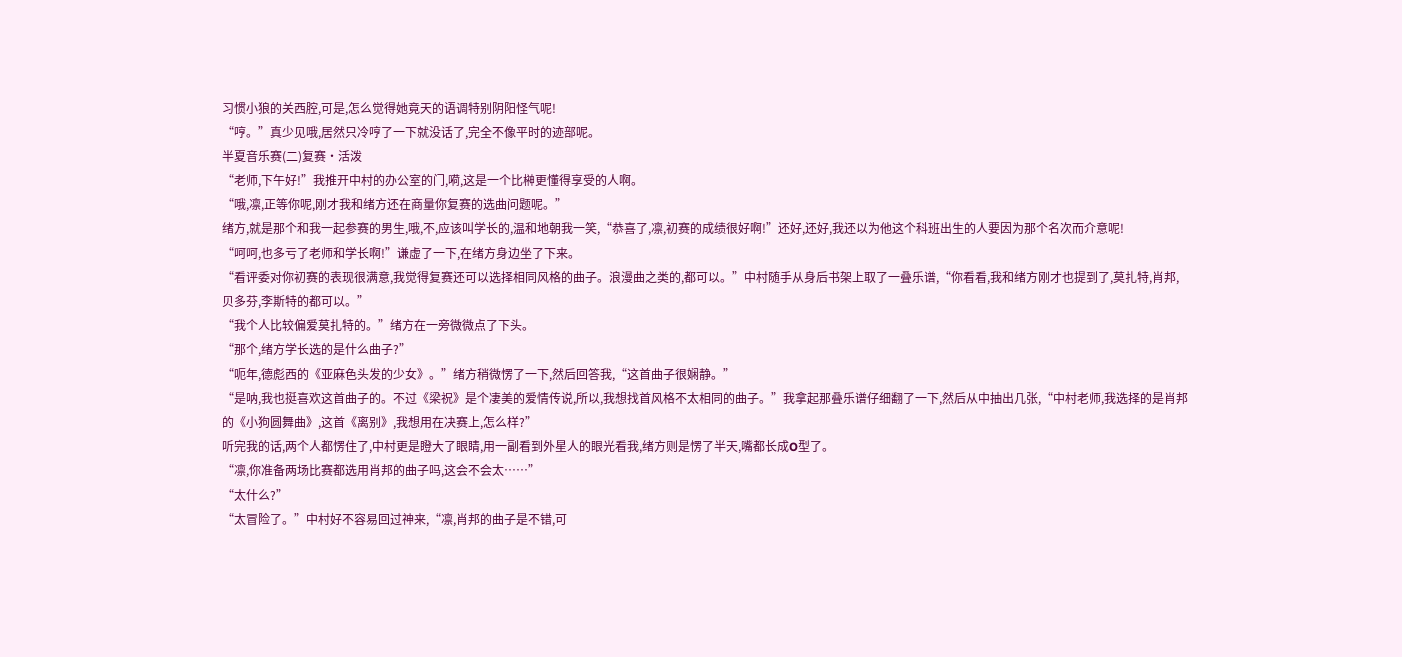习惯小狼的关西腔,可是,怎么觉得她竟天的语调特别阴阳怪气呢!
“哼。”真少见哦,居然只冷哼了一下就没话了,完全不像平时的迹部呢。
半夏音乐赛(二)复赛•活泼
“老师,下午好!”我推开中村的办公室的门,嗬,这是一个比榊更懂得享受的人啊。
“哦,凛,正等你呢,刚才我和绪方还在商量你复赛的选曲问题呢。”
绪方,就是那个和我一起参赛的男生,哦,不,应该叫学长的,温和地朝我一笑,“恭喜了,凛,初赛的成绩很好啊!”还好,还好,我还以为他这个科班出生的人要因为那个名次而介意呢!
“呵呵,也多亏了老师和学长啊!”谦虚了一下,在绪方身边坐了下来。
“看评委对你初赛的表现很满意,我觉得复赛还可以选择相同风格的曲子。浪漫曲之类的,都可以。”中村随手从身后书架上取了一叠乐谱,“你看看,我和绪方刚才也提到了,莫扎特,肖邦,贝多芬,李斯特的都可以。”
“我个人比较偏爱莫扎特的。”绪方在一旁微微点了下头。
“那个,绪方学长选的是什么曲子?”
“呃年,德彪西的《亚麻色头发的少女》。”绪方稍微愣了一下,然后回答我,“这首曲子很娴静。”
“是呐,我也挺喜欢这首曲子的。不过《梁祝》是个凄美的爱情传说,所以,我想找首风格不太相同的曲子。”我拿起那叠乐谱仔细翻了一下,然后从中抽出几张,“中村老师,我选择的是肖邦的《小狗圆舞曲》,这首《离别》,我想用在决赛上,怎么样?”
听完我的话,两个人都愣住了,中村更是瞪大了眼睛,用一副看到外星人的眼光看我,绪方则是愣了半天,嘴都长成O型了。
“凛,你准备两场比赛都选用肖邦的曲子吗,这会不会太……”
“太什么?”
“太冒险了。”中村好不容易回过神来,“凛,肖邦的曲子是不错,可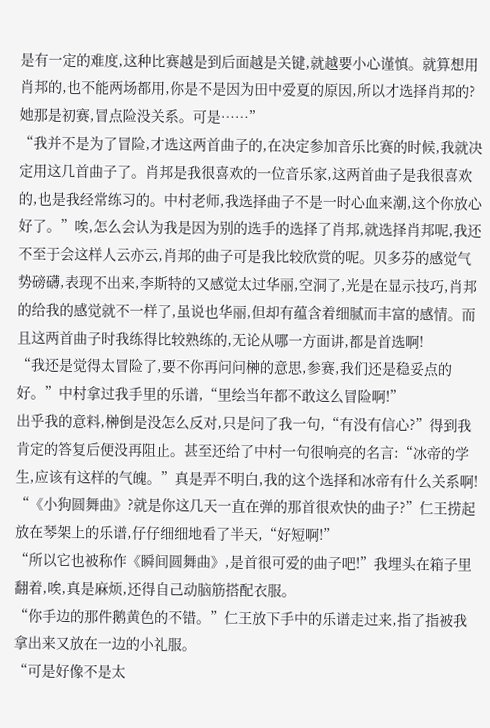是有一定的难度,这种比赛越是到后面越是关键,就越要小心谨慎。就算想用肖邦的,也不能两场都用,你是不是因为田中爱夏的原因,所以才选择肖邦的?她那是初赛,冒点险没关系。可是……”
“我并不是为了冒险,才选这两首曲子的,在决定参加音乐比赛的时候,我就决定用这几首曲子了。肖邦是我很喜欢的一位音乐家,这两首曲子是我很喜欢的,也是我经常练习的。中村老师,我选择曲子不是一时心血来潮,这个你放心好了。”唉,怎么会认为我是因为别的选手的选择了肖邦,就选择肖邦呢,我还不至于会这样人云亦云,肖邦的曲子可是我比较欣赏的呢。贝多芬的感觉气势磅礴,表现不出来,李斯特的又感觉太过华丽,空洞了,光是在显示技巧,肖邦的给我的感觉就不一样了,虽说也华丽,但却有蕴含着细腻而丰富的感情。而且这两首曲子时我练得比较熟练的,无论从哪一方面讲,都是首选啊!
“我还是觉得太冒险了,要不你再问问榊的意思,参赛,我们还是稳妥点的好。”中村拿过我手里的乐谱,“里绘当年都不敢这么冒险啊!”
出乎我的意料,榊倒是没怎么反对,只是问了我一句,“有没有信心?”得到我肯定的答复后便没再阻止。甚至还给了中村一句很响亮的名言:“冰帝的学生,应该有这样的气魄。”真是弄不明白,我的这个选择和冰帝有什么关系啊!
“《小狗圆舞曲》?就是你这几天一直在弹的那首很欢快的曲子?”仁王捞起放在琴架上的乐谱,仔仔细细地看了半天,“好短啊!”
“所以它也被称作《瞬间圆舞曲》,是首很可爱的曲子吧!”我埋头在箱子里翻着,唉,真是麻烦,还得自己动脑筋搭配衣服。
“你手边的那件鹅黄色的不错。”仁王放下手中的乐谱走过来,指了指被我拿出来又放在一边的小礼服。
“可是好像不是太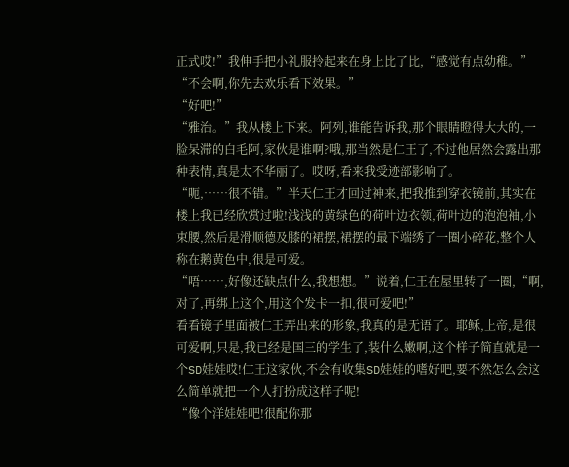正式哎!”我伸手把小礼服拎起来在身上比了比,“感觉有点幼稚。”
“不会啊,你先去欢乐看下效果。”
“好吧!”
“雅治。”我从楼上下来。阿列,谁能告诉我,那个眼睛瞪得大大的,一脸呆滞的白毛阿,家伙是谁啊?哦,那当然是仁王了,不过他居然会露出那种表情,真是太不华丽了。哎呀,看来我受迹部影响了。
“呃,……很不错。”半天仁王才回过神来,把我推到穿衣镜前,其实在楼上我已经欣赏过啦!浅浅的黄绿色的荷叶边衣领,荷叶边的泡泡袖,小束腰,然后是滑顺德及膝的裙摆,裙摆的最下端绣了一圈小碎花,整个人称在鹅黄色中,很是可爱。
“唔……,好像还缺点什么,我想想。”说着,仁王在屋里转了一圈,“啊,对了,再绑上这个,用这个发卡一扣,很可爱吧!”
看看镜子里面被仁王弄出来的形象,我真的是无语了。耶稣,上帝,是很可爱啊,只是,我已经是国三的学生了,装什么嫩啊,这个样子简直就是一个SD娃娃哎!仁王这家伙,不会有收集SD娃娃的嗜好吧,要不然怎么会这么简单就把一个人打扮成这样子呢!
“像个洋娃娃吧!很配你那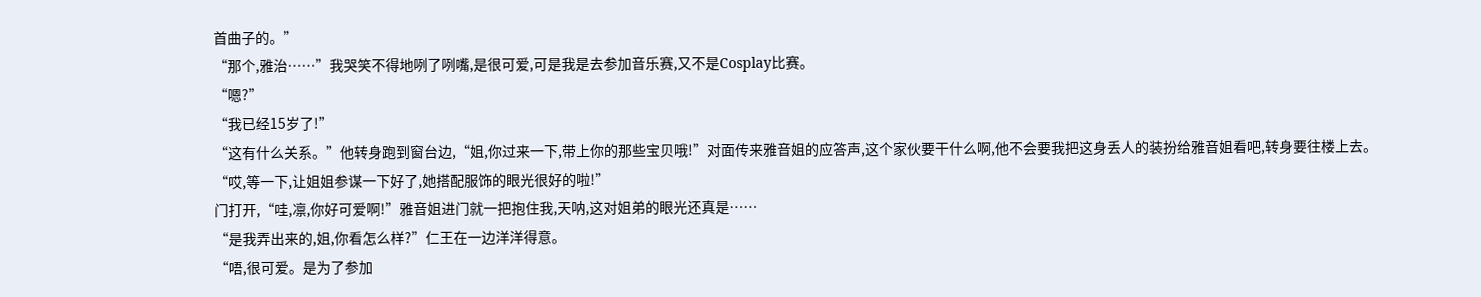首曲子的。”
“那个,雅治……”我哭笑不得地咧了咧嘴,是很可爱,可是我是去参加音乐赛,又不是Cosplay比赛。
“嗯?”
“我已经15岁了!”
“这有什么关系。”他转身跑到窗台边,“姐,你过来一下,带上你的那些宝贝哦!”对面传来雅音姐的应答声,这个家伙要干什么啊,他不会要我把这身丢人的装扮给雅音姐看吧,转身要往楼上去。
“哎,等一下,让姐姐参谋一下好了,她搭配服饰的眼光很好的啦!”
门打开,“哇,凛,你好可爱啊!”雅音姐进门就一把抱住我,天呐,这对姐弟的眼光还真是……
“是我弄出来的,姐,你看怎么样?”仁王在一边洋洋得意。
“唔,很可爱。是为了参加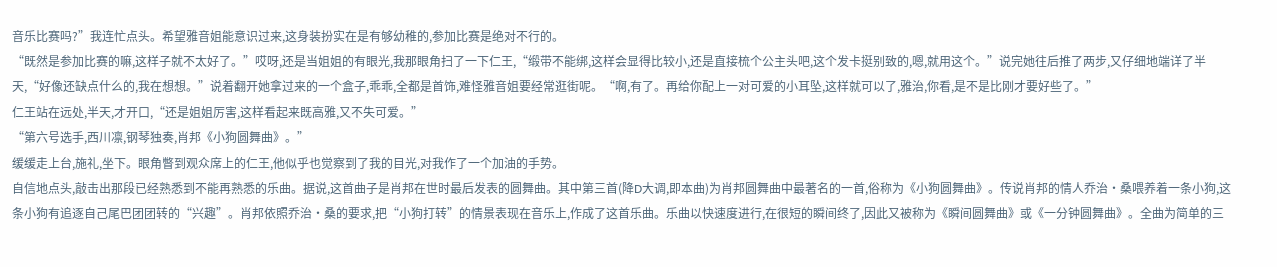音乐比赛吗?”我连忙点头。希望雅音姐能意识过来,这身装扮实在是有够幼稚的,参加比赛是绝对不行的。
“既然是参加比赛的嘛,这样子就不太好了。”哎呀,还是当姐姐的有眼光,我那眼角扫了一下仁王,“缎带不能绑,这样会显得比较小,还是直接梳个公主头吧,这个发卡挺别致的,嗯,就用这个。”说完她往后推了两步,又仔细地端详了半天,“好像还缺点什么的,我在想想。”说着翻开她拿过来的一个盒子,乖乖,全都是首饰,难怪雅音姐要经常逛街呢。“啊,有了。再给你配上一对可爱的小耳坠,这样就可以了,雅治,你看,是不是比刚才要好些了。”
仁王站在远处,半天,才开口,“还是姐姐厉害,这样看起来既高雅,又不失可爱。”
“第六号选手,西川凛,钢琴独奏,肖邦《小狗圆舞曲》。”
缓缓走上台,施礼,坐下。眼角瞥到观众席上的仁王,他似乎也觉察到了我的目光,对我作了一个加油的手势。
自信地点头,敲击出那段已经熟悉到不能再熟悉的乐曲。据说,这首曲子是肖邦在世时最后发表的圆舞曲。其中第三首(降D大调,即本曲)为肖邦圆舞曲中最著名的一首,俗称为《小狗圆舞曲》。传说肖邦的情人乔治•桑喂养着一条小狗,这条小狗有追逐自己尾巴团团转的“兴趣”。肖邦依照乔治•桑的要求,把“小狗打转”的情景表现在音乐上,作成了这首乐曲。乐曲以快速度进行,在很短的瞬间终了,因此又被称为《瞬间圆舞曲》或《一分钟圆舞曲》。全曲为简单的三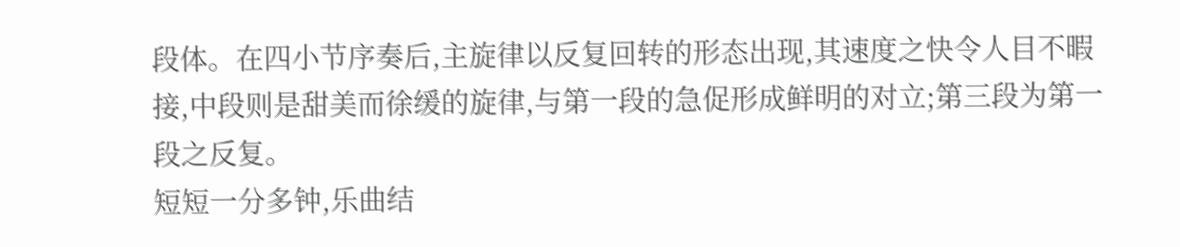段体。在四小节序奏后,主旋律以反复回转的形态出现,其速度之快令人目不暇接,中段则是甜美而徐缓的旋律,与第一段的急促形成鲜明的对立;第三段为第一段之反复。
短短一分多钟,乐曲结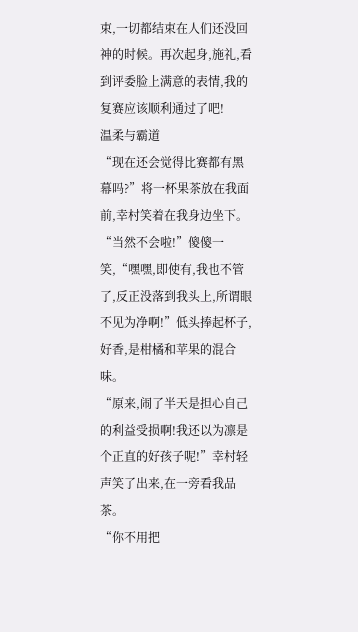束,一切都结束在人们还没回神的时候。再次起身,施礼,看到评委脸上满意的表情,我的复赛应该顺利通过了吧!
温柔与霸道
“现在还会觉得比赛都有黑幕吗?”将一杯果茶放在我面前,幸村笑着在我身边坐下。
“当然不会啦!”傻傻一笑,“嘿嘿,即使有,我也不管了,反正没落到我头上,所谓眼不见为净啊!”低头捧起杯子,好香,是柑橘和苹果的混合味。
“原来,闹了半天是担心自己的利益受损啊!我还以为凛是个正直的好孩子呢!”幸村轻声笑了出来,在一旁看我品茶。
“你不用把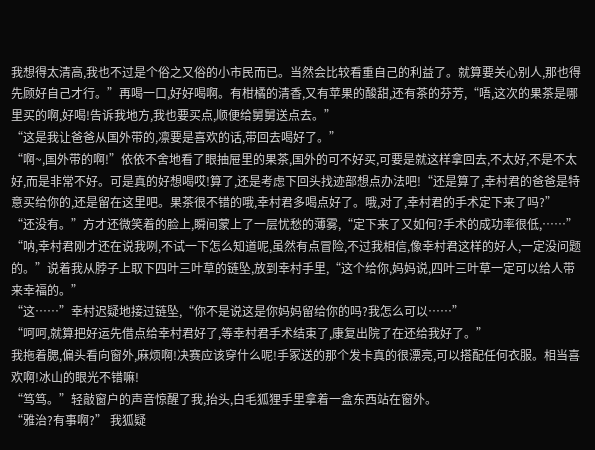我想得太清高,我也不过是个俗之又俗的小市民而已。当然会比较看重自己的利益了。就算要关心别人,那也得先顾好自己才行。”再喝一口,好好喝啊。有柑橘的清香,又有苹果的酸甜,还有茶的芬芳,“唔,这次的果茶是哪里买的啊,好喝!告诉我地方,我也要买点,顺便给舅舅送点去。”
“这是我让爸爸从国外带的,凛要是喜欢的话,带回去喝好了。”
“啊~,国外带的啊!”依依不舍地看了眼抽屉里的果茶,国外的可不好买,可要是就这样拿回去,不太好,不是不太好,而是非常不好。可是真的好想喝哎!算了,还是考虑下回头找迹部想点办法吧!“还是算了,幸村君的爸爸是特意买给你的,还是留在这里吧。果茶很不错的哦,幸村君多喝点好了。哦,对了,幸村君的手术定下来了吗?”
“还没有。”方才还微笑着的脸上,瞬间蒙上了一层忧愁的薄雾,“定下来了又如何?手术的成功率很低,……”
“呐,幸村君刚才还在说我咧,不试一下怎么知道呢,虽然有点冒险,不过我相信,像幸村君这样的好人,一定没问题的。”说着我从脖子上取下四叶三叶草的链坠,放到幸村手里,“这个给你,妈妈说,四叶三叶草一定可以给人带来幸福的。”
“这……”幸村迟疑地接过链坠,“你不是说这是你妈妈留给你的吗?我怎么可以……”
“呵呵,就算把好运先借点给幸村君好了,等幸村君手术结束了,康复出院了在还给我好了。”
我拖着腮,偏头看向窗外,麻烦啊!决赛应该穿什么呢!手冢送的那个发卡真的很漂亮,可以搭配任何衣服。相当喜欢啊!冰山的眼光不错嘛!
“笃笃。”轻敲窗户的声音惊醒了我,抬头,白毛狐狸手里拿着一盒东西站在窗外。
“雅治?有事啊?” 我狐疑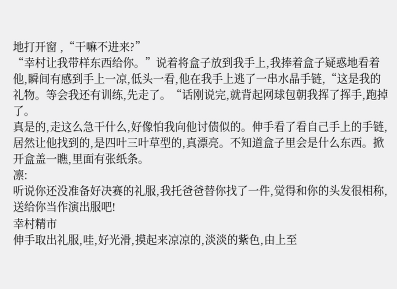地打开窗 ,“干嘛不进来?”
“幸村让我带样东西给你。”说着将盒子放到我手上,我捧着盒子疑惑地看着他,瞬间有感到手上一凉,低头一看,他在我手上逃了一串水晶手链,“这是我的礼物。等会我还有训练,先走了。“话刚说完,就背起网球包朝我挥了挥手,跑掉了。
真是的,走这么急干什么,好像怕我向他讨债似的。伸手看了看自己手上的手链,居然让他找到的,是四叶三叶草型的,真漂亮。不知道盒子里会是什么东西。掀开盒盖一瞧,里面有张纸条。
凛:
听说你还没准备好决赛的礼服,我托爸爸替你找了一件,觉得和你的头发很相称,送给你当作演出服吧!
幸村精市
伸手取出礼服,哇,好光滑,摸起来凉凉的,淡淡的紫色,由上至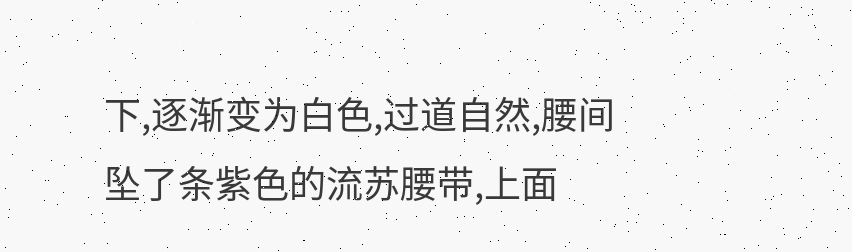下,逐渐变为白色,过道自然,腰间坠了条紫色的流苏腰带,上面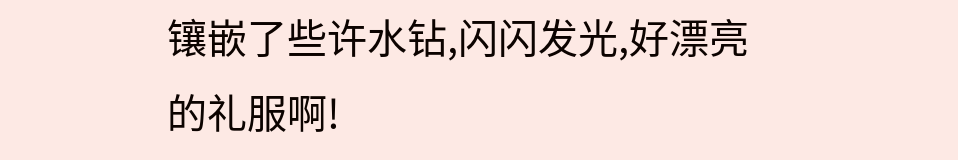镶嵌了些许水钻,闪闪发光,好漂亮的礼服啊!